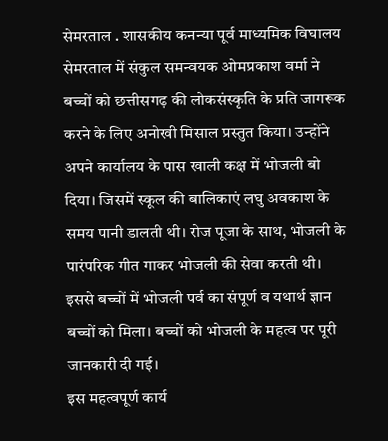सेमरताल . शासकीय कनन्या पूर्व माध्यमिक विघालय सेमरताल में संकुल समन्वयक ओमप्रकाश वर्मा ने बच्चों को छत्तीसगढ़ की लोकसंस्कृति के प्रति जागरूक करने के लिए अनोखी मिसाल प्रस्तुत किया। उन्होंने अपने कार्यालय के पास खाली कक्ष में भोजली बो दिया। जिसमें स्कूल की बालिकाएं लघु अवकाश के समय पानी डालती थी। रोज पूजा के साथ, भोजली के पारंपरिक गीत गाकर भोजली की सेवा करती थी। इससे बच्चों में भोजली पर्व का संपूर्ण व यथार्थ ज्ञान बच्चों को मिला। बच्चों को भोजली के महत्व पर पूरी जानकारी दी गई।
इस महत्वपूर्ण कार्य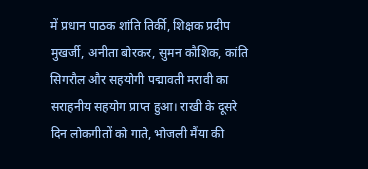में प्रधान पाठक शांति तिर्की, शिक्षक प्रदीप मुखर्जी, अनीता बोरकर, सुमन कौशिक, कांति सिगरौल और सहयोगी पद्मावती मरावी का सराहनीय सहयोग प्राप्त हुआ। राखी के दूसरे दिन लोकगीतों को गाते, भोजली मैंया की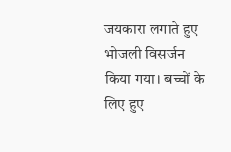जयकारा लगाते हुए भोजली विसर्जन किया गया। बच्चों के लिए हुए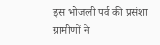इस भोजली पर्व की प्रसंशा ग्रामीणों ने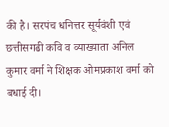की है। सरपंच धनित्तर सूर्यवंशी एवं छत्तीसगढी कवि व व्याख्याता अनिल कुमार वर्मा ने शिक्षक ओमप्रकाश वर्मा को बधाई दी।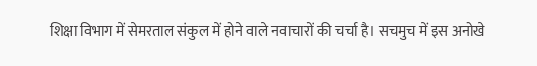शिक्षा विभाग में सेमरताल संकुल में होने वाले नवाचारों की चर्चा है। सचमुच में इस अनोखे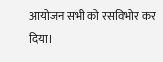आयोजन सभी को रसविभोर कर दिया।